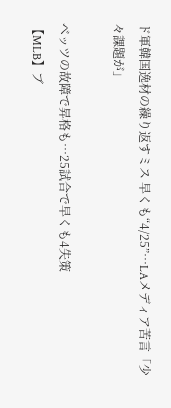ド軍韓国逸材の繰り返すミス 早くも“4/25”…LAメディア苦言「少々課題が」

ベッツの故障で昇格も…25試合で早くも4失策
【MLB】ブ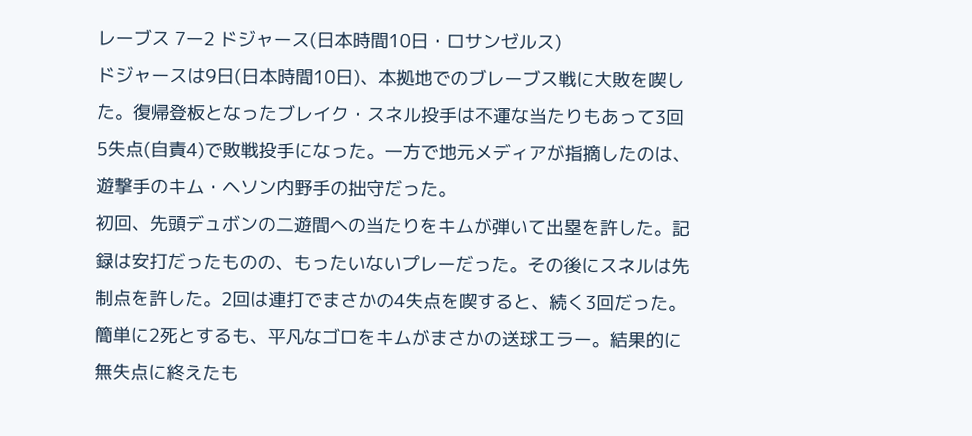レーブス 7ー2 ドジャース(日本時間10日・ロサンゼルス)
ドジャースは9日(日本時間10日)、本拠地でのブレーブス戦に大敗を喫した。復帰登板となったブレイク・スネル投手は不運な当たりもあって3回5失点(自責4)で敗戦投手になった。一方で地元メディアが指摘したのは、遊撃手のキム・ヘソン内野手の拙守だった。
初回、先頭デュボンの二遊間への当たりをキムが弾いて出塁を許した。記録は安打だったものの、もったいないプレーだった。その後にスネルは先制点を許した。2回は連打でまさかの4失点を喫すると、続く3回だった。簡単に2死とするも、平凡なゴロをキムがまさかの送球エラー。結果的に無失点に終えたも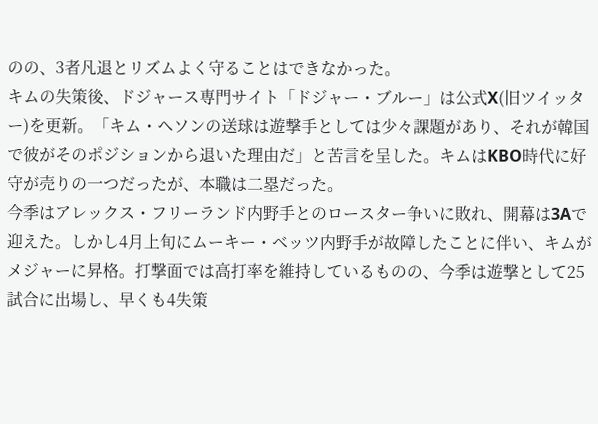のの、3者凡退とリズムよく守ることはできなかった。
キムの失策後、ドジャース専門サイト「ドジャー・ブルー」は公式X(旧ツイッター)を更新。「キム・ヘソンの送球は遊撃手としては少々課題があり、それが韓国で彼がそのポジションから退いた理由だ」と苦言を呈した。キムはKBO時代に好守が売りの一つだったが、本職は二塁だった。
今季はアレックス・フリーランド内野手とのロースター争いに敗れ、開幕は3Aで迎えた。しかし4月上旬にムーキー・ベッツ内野手が故障したことに伴い、キムがメジャーに昇格。打撃面では高打率を維持しているものの、今季は遊撃として25試合に出場し、早くも4失策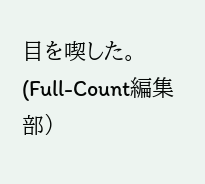目を喫した。
(Full-Count編集部)